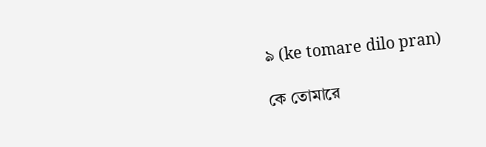৯ (ke tomare dilo pran)

কে তোমারে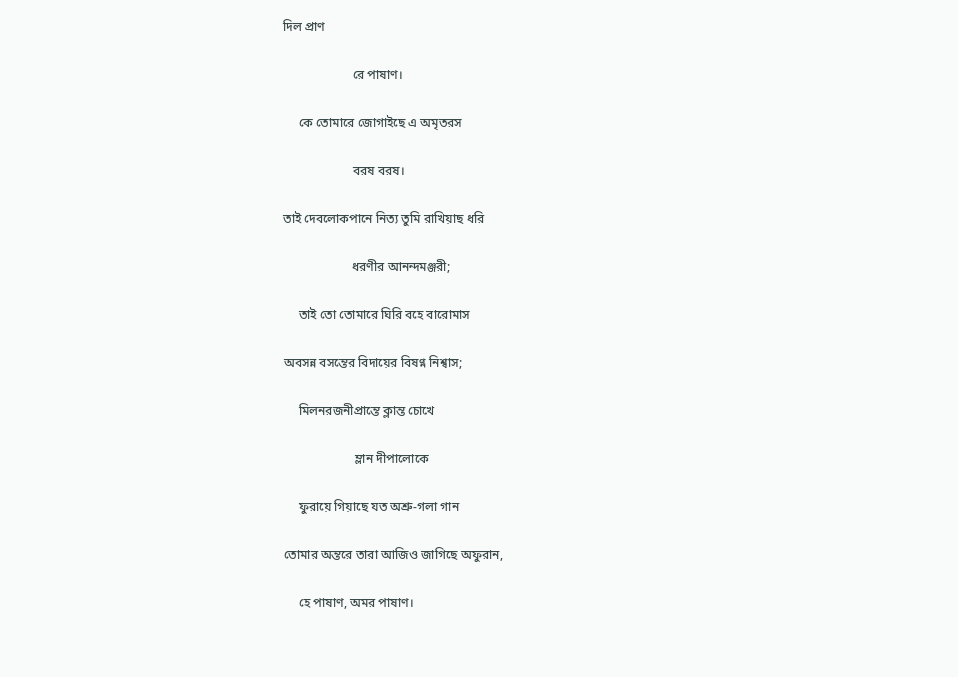দিল প্রাণ

                      রে পাষাণ।

     কে তোমারে জোগাইছে এ অমৃতরস

                      বরষ বরষ।

তাই দেবলোকপানে নিত্য তুমি রাখিয়াছ ধরি

                      ধরণীর আনন্দমঞ্জরী;

     তাই তো তোমারে ঘিরি বহে বারোমাস

অবসন্ন বসন্তের বিদায়ের বিষণ্ন নিশ্বাস;

     মিলনরজনীপ্রান্তে ক্লান্ত চোখে

                       ম্লান দীপালোকে

     ফুরায়ে গিয়াছে যত অশ্রু-গলা গান

তোমার অন্তরে তারা আজিও জাগিছে অফুরান,

     হে পাষাণ, অমর পাষাণ।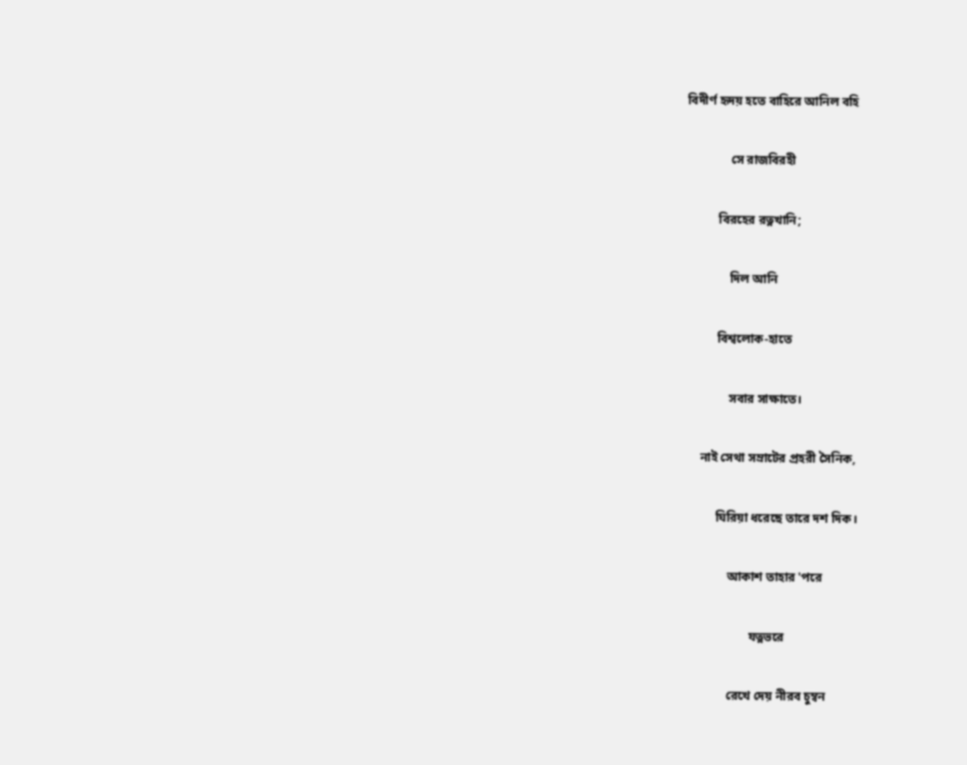বিদীর্ণ হৃদয় হতে বাহিরে আনিল বহি

              সে রাজবিরহী

          বিরহের রত্নখানি;

              দিল আনি

          বিশ্বলোক-হাতে

              সবার সাক্ষাতে।

     নাই সেথা সম্রাটের প্রহরী সৈনিক,

          ঘিরিয়া ধরেছে তারে দশ দিক।

              আকাশ তাহার 'পরে

                     যত্নভরে

              রেখে দেয় নীরব চুম্বন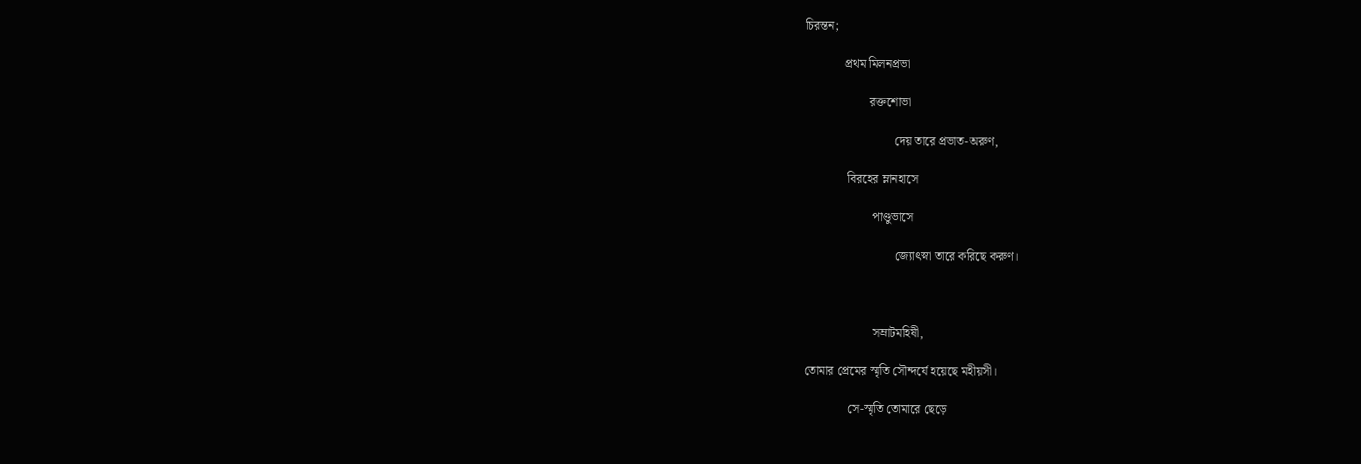চিরন্তন;

             প্রথম মিলনপ্রভা

                     রক্তশোভা

                             দেয় তারে প্রভাত-অরুণ,

              বিরহের ম্লানহাসে

                      পাণ্ডুভাসে

                             জ্যোৎস্না তারে করিছে করুণ।



                      সম্রাটমহিষী,

তোমার প্রেমের স্মৃতি সৌন্দর্যে হয়েছে মহীয়সী।

              সে-স্মৃতি তোমারে ছেড়ে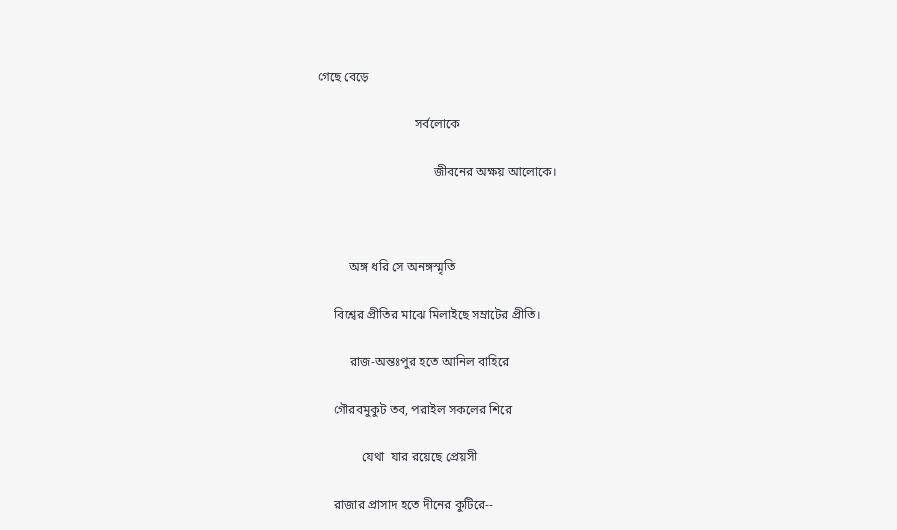গেছে বেড়ে

                               সর্বলোকে

                                     জীবনের অক্ষয় আলোকে।



          অঙ্গ ধরি সে অনঙ্গস্মৃতি

     বিশ্বের প্রীতির মাঝে মিলাইছে সম্রাটের প্রীতি।

          রাজ-অন্তঃপুর হতে আনিল বাহিরে

     গৌরবমুকুট তব, পরাইল সকলের শিরে

              যেথা  যার রয়েছে প্রেয়সী

     রাজার প্রাসাদ হতে দীনের কুটিরে--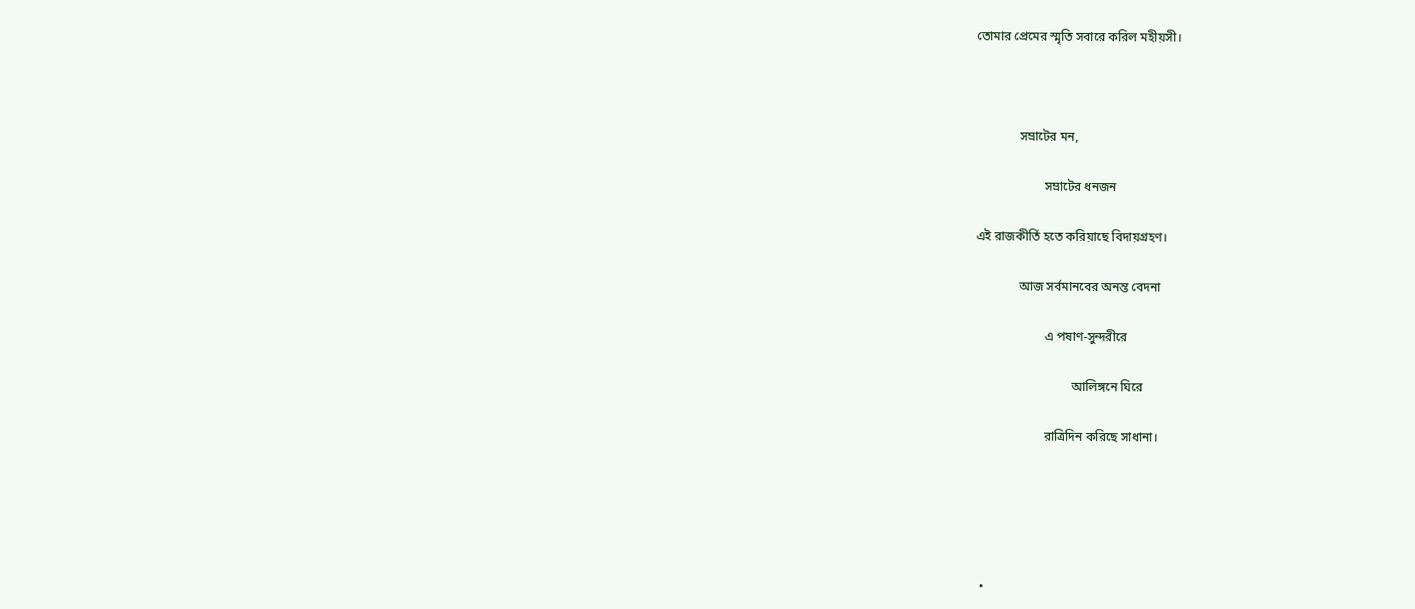তোমার প্রেমের স্মৃতি সবারে করিল মহীয়সী।



              সম্রাটের মন,

                      সম্রাটের ধনজন

এই রাজকীর্তি হতে করিয়াছে বিদায়গ্রহণ।

              আজ সর্বমানবের অনন্ত বেদনা

                      এ পষাণ-সুন্দরীরে

                               আলিঙ্গনে ঘিরে

                      রাত্রিদিন করিছে সাধানা।





  •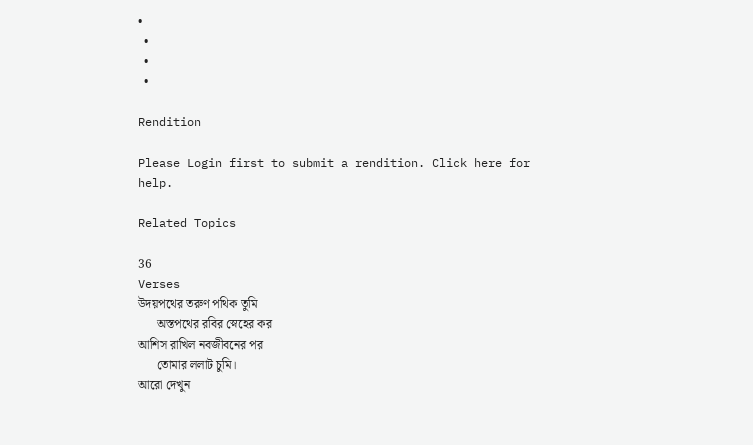•
  •
  •
  •

Rendition

Please Login first to submit a rendition. Click here for help.

Related Topics

36
Verses
উদয়পথের তরুণ পথিক তুমি
      অস্তপথের রবির স্নেহের কর
আশিস রাখিল নবজীবনের পর
      তোমার ললাট চুমি।
আরো দেখুন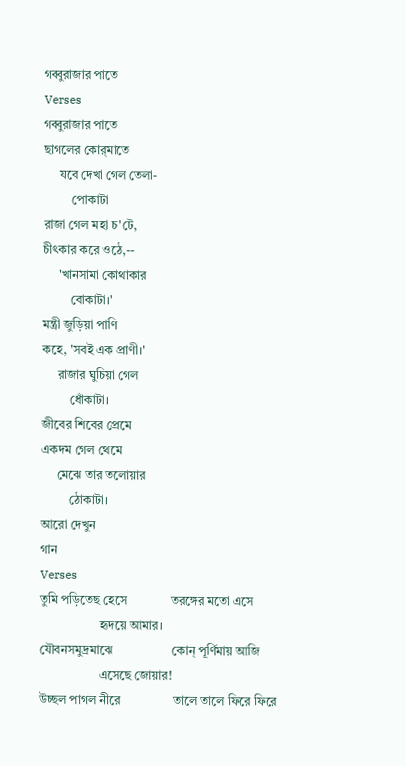গব্বুরাজার পাতে
Verses
গব্বুরাজার পাতে
ছাগলের কোর্‌মাতে
     যবে দেখা গেল তেলা-
         পোকাটা
রাজা গেল মহা চ'টে,
চীৎকার করে ওঠে,--
     'খানসামা কোথাকার
         বোকাটা।'
মন্ত্রী জুড়িয়া পাণি
কহে, 'সবই এক প্রাণী।'
     রাজার ঘুচিয়া গেল
         ধোঁকাটা।
জীবের শিবের প্রেমে
একদম গেল থেমে
     মেঝে তার তলোয়ার
         ঠোকাটা।
আরো দেখুন
গান
Verses
তুমি পড়িতেছ হেসে              তরঙ্গের মতো এসে
                   হৃদয়ে আমার।
যৌবনসমুদ্রমাঝে                   কোন্‌ পূর্ণিমায় আজি
                   এসেছে জোয়ার!
উচ্ছল পাগল নীরে                 তালে তালে ফিরে ফিরে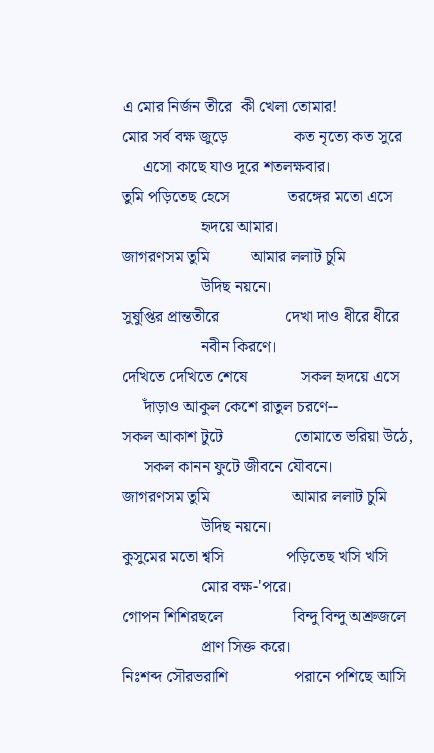এ মোর নির্জন তীরে  কী খেলা তোমার!
মোর সর্ব বক্ষ জুড়ে                কত নৃত্যে কত সুরে
     এসো কাছে যাও দূরে শতলক্ষবার।
তুমি পড়িতেছ হেসে              তরঙ্গের মতো এসে
                   হৃদয়ে আমার।
জাগরণসম তুমি          আমার ললাট চুমি
                   উদিছ নয়নে।
সুষুপ্তির প্রান্ততীরে                দেখা দাও ধীরে ধীরে
                   নবীন কিরণে।
দেখিতে দেখিতে শেষে             সকল হৃদয়ে এসে
     দাঁড়াও আকুল কেশে রাতুল চরণে--
সকল আকাশ টুটে                 তোমাতে ভরিয়া উঠে,
     সকল কানন ফুটে জীবনে যৌবনে।
জাগরণসম তুমি                    আমার ললাট চুমি
                   উদিছ নয়নে।
কুসুমের মতো শ্বসি               পড়িতেছ খসি খসি
                   মোর বক্ষ-'পরে।
গোপন শিশিরছলে                 বিন্দু বিন্দু অশ্রুজলে
                   প্রাণ সিক্ত করে।
নিঃশব্দ সৌরভরাশি                পরানে পশিছে আসি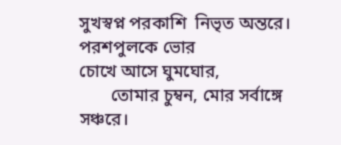সুখস্বপ্ন পরকাশি  নিভৃত অন্তরে।
পরশপুলকে ভোর                 চোখে আসে ঘুমঘোর,
       তোমার চুম্বন, মোর সর্বাঙ্গে সঞ্চরে।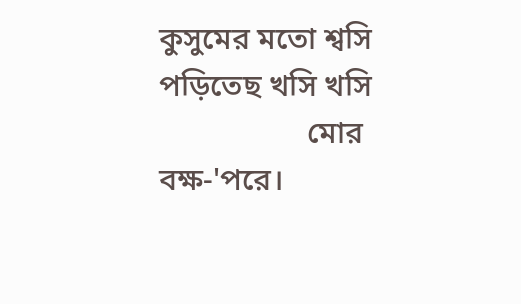কুসুমের মতো শ্বসি               পড়িতেছ খসি খসি
                   মোর বক্ষ-'পরে।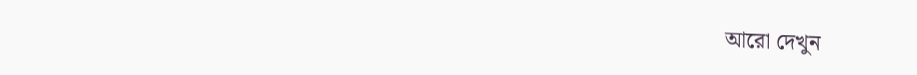আরো দেখুন